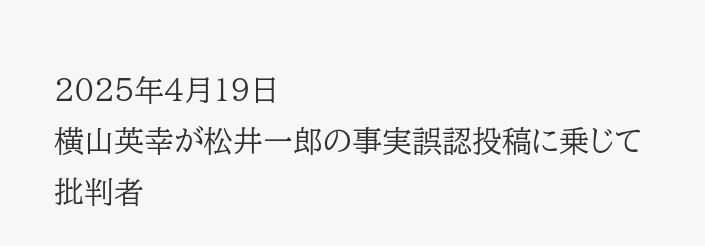2025年4月19日
横山英幸が松井一郎の事実誤認投稿に乗じて批判者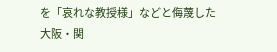を「哀れな教授様」などと侮蔑した
大阪・関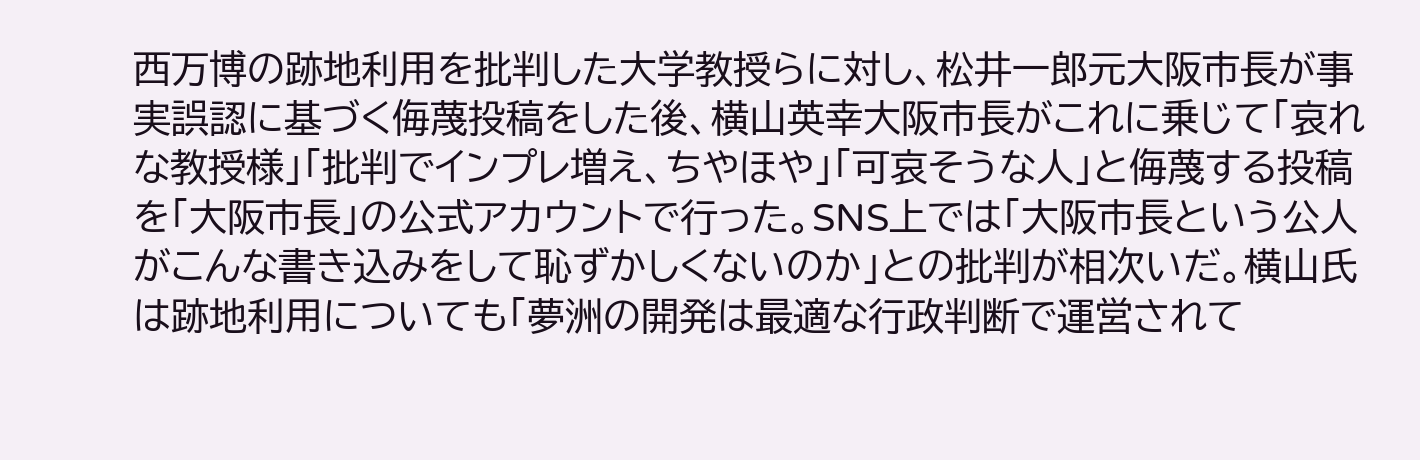西万博の跡地利用を批判した大学教授らに対し、松井一郎元大阪市長が事実誤認に基づく侮蔑投稿をした後、横山英幸大阪市長がこれに乗じて「哀れな教授様」「批判でインプレ増え、ちやほや」「可哀そうな人」と侮蔑する投稿を「大阪市長」の公式アカウントで行った。SNS上では「大阪市長という公人がこんな書き込みをして恥ずかしくないのか」との批判が相次いだ。横山氏は跡地利用についても「夢洲の開発は最適な行政判断で運営されて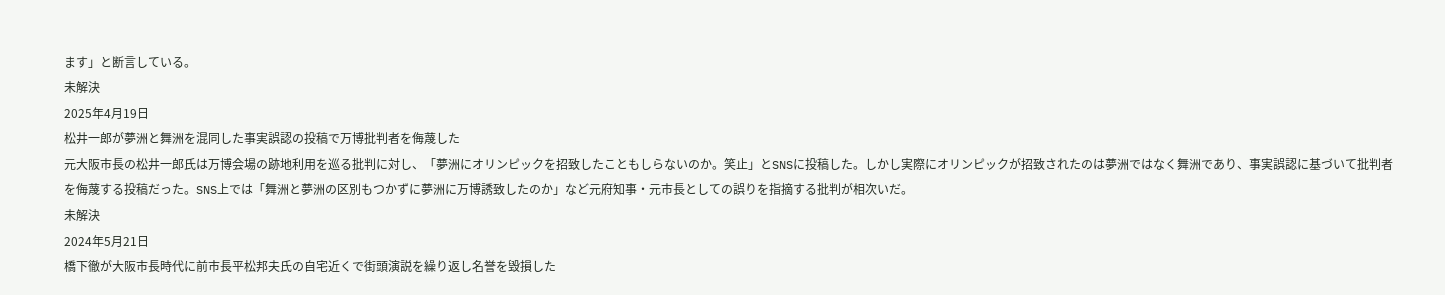ます」と断言している。
未解決
2025年4月19日
松井一郎が夢洲と舞洲を混同した事実誤認の投稿で万博批判者を侮蔑した
元大阪市長の松井一郎氏は万博会場の跡地利用を巡る批判に対し、「夢洲にオリンピックを招致したこともしらないのか。笑止」とSNSに投稿した。しかし実際にオリンピックが招致されたのは夢洲ではなく舞洲であり、事実誤認に基づいて批判者を侮蔑する投稿だった。SNS上では「舞洲と夢洲の区別もつかずに夢洲に万博誘致したのか」など元府知事・元市長としての誤りを指摘する批判が相次いだ。
未解決
2024年5月21日
橋下徹が大阪市長時代に前市長平松邦夫氏の自宅近くで街頭演説を繰り返し名誉を毀損した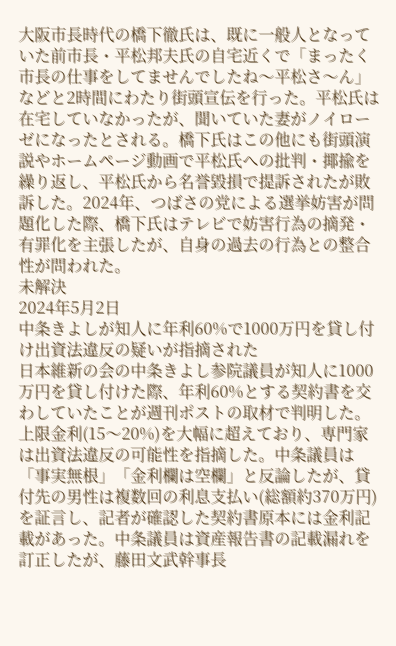大阪市長時代の橋下徹氏は、既に一般人となっていた前市長・平松邦夫氏の自宅近くで「まったく市長の仕事をしてませんでしたね〜平松さ〜ん」などと2時間にわたり街頭宣伝を行った。平松氏は在宅していなかったが、聞いていた妻がノイローゼになったとされる。橋下氏はこの他にも街頭演説やホームページ動画で平松氏への批判・揶揄を繰り返し、平松氏から名誉毀損で提訴されたが敗訴した。2024年、つばさの党による選挙妨害が問題化した際、橋下氏はテレビで妨害行為の摘発・有罪化を主張したが、自身の過去の行為との整合性が問われた。
未解決
2024年5月2日
中条きよしが知人に年利60%で1000万円を貸し付け出資法違反の疑いが指摘された
日本維新の会の中条きよし参院議員が知人に1000万円を貸し付けた際、年利60%とする契約書を交わしていたことが週刊ポストの取材で判明した。上限金利(15〜20%)を大幅に超えており、専門家は出資法違反の可能性を指摘した。中条議員は「事実無根」「金利欄は空欄」と反論したが、貸付先の男性は複数回の利息支払い(総額約370万円)を証言し、記者が確認した契約書原本には金利記載があった。中条議員は資産報告書の記載漏れを訂正したが、藤田文武幹事長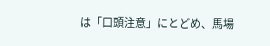は「口頭注意」にとどめ、馬場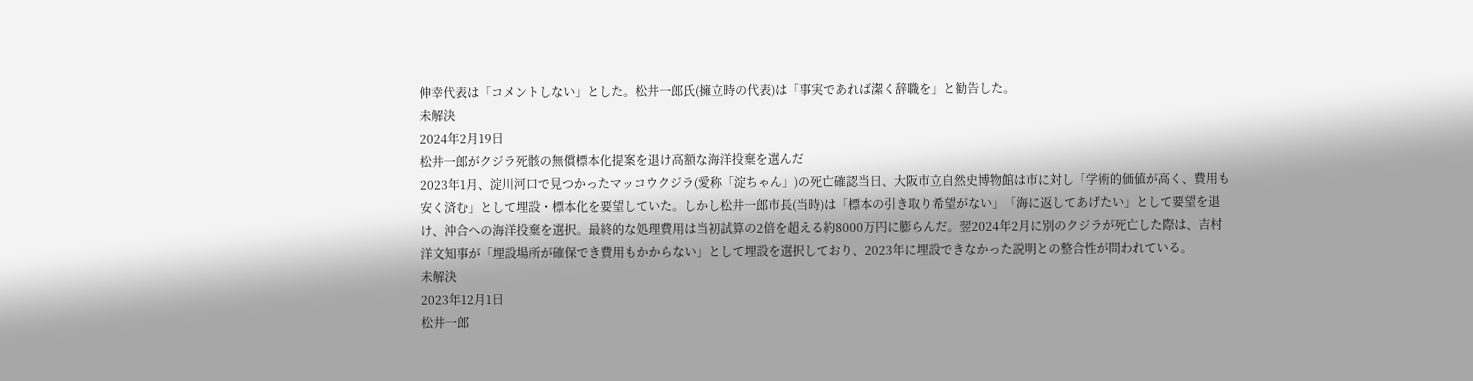伸幸代表は「コメントしない」とした。松井一郎氏(擁立時の代表)は「事実であれば潔く辞職を」と勧告した。
未解決
2024年2月19日
松井一郎がクジラ死骸の無償標本化提案を退け高額な海洋投棄を選んだ
2023年1月、淀川河口で見つかったマッコウクジラ(愛称「淀ちゃん」)の死亡確認当日、大阪市立自然史博物館は市に対し「学術的価値が高く、費用も安く済む」として埋設・標本化を要望していた。しかし松井一郎市長(当時)は「標本の引き取り希望がない」「海に返してあげたい」として要望を退け、沖合への海洋投棄を選択。最終的な処理費用は当初試算の2倍を超える約8000万円に膨らんだ。翌2024年2月に別のクジラが死亡した際は、吉村洋文知事が「埋設場所が確保でき費用もかからない」として埋設を選択しており、2023年に埋設できなかった説明との整合性が問われている。
未解決
2023年12月1日
松井一郎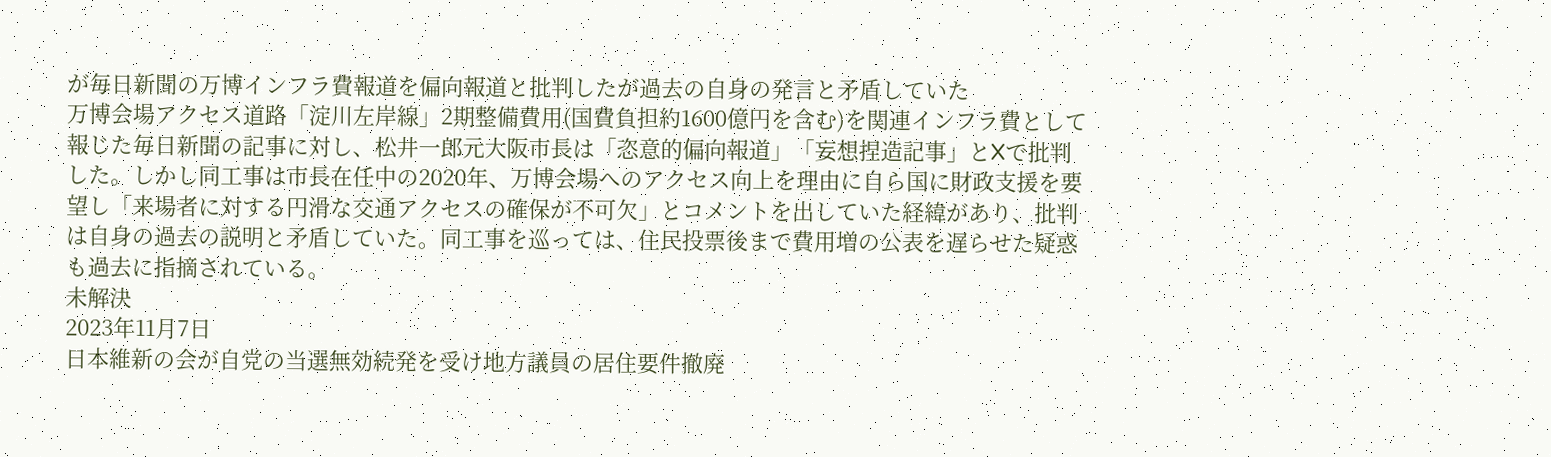が毎日新聞の万博インフラ費報道を偏向報道と批判したが過去の自身の発言と矛盾していた
万博会場アクセス道路「淀川左岸線」2期整備費用(国費負担約1600億円を含む)を関連インフラ費として報じた毎日新聞の記事に対し、松井一郎元大阪市長は「恣意的偏向報道」「妄想捏造記事」とXで批判した。しかし同工事は市長在任中の2020年、万博会場へのアクセス向上を理由に自ら国に財政支援を要望し「来場者に対する円滑な交通アクセスの確保が不可欠」とコメントを出していた経緯があり、批判は自身の過去の説明と矛盾していた。同工事を巡っては、住民投票後まで費用増の公表を遅らせた疑惑も過去に指摘されている。
未解決
2023年11月7日
日本維新の会が自党の当選無効続発を受け地方議員の居住要件撤廃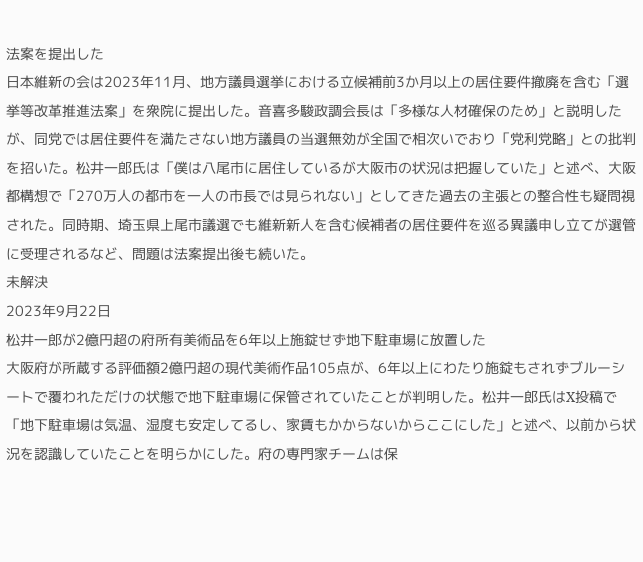法案を提出した
日本維新の会は2023年11月、地方議員選挙における立候補前3か月以上の居住要件撤廃を含む「選挙等改革推進法案」を衆院に提出した。音喜多駿政調会長は「多様な人材確保のため」と説明したが、同党では居住要件を満たさない地方議員の当選無効が全国で相次いでおり「党利党略」との批判を招いた。松井一郎氏は「僕は八尾市に居住しているが大阪市の状況は把握していた」と述べ、大阪都構想で「270万人の都市を一人の市長では見られない」としてきた過去の主張との整合性も疑問視された。同時期、埼玉県上尾市議選でも維新新人を含む候補者の居住要件を巡る異議申し立てが選管に受理されるなど、問題は法案提出後も続いた。
未解決
2023年9月22日
松井一郎が2億円超の府所有美術品を6年以上施錠せず地下駐車場に放置した
大阪府が所蔵する評価額2億円超の現代美術作品105点が、6年以上にわたり施錠もされずブルーシートで覆われただけの状態で地下駐車場に保管されていたことが判明した。松井一郎氏はX投稿で「地下駐車場は気温、湿度も安定してるし、家賃もかからないからここにした」と述べ、以前から状況を認識していたことを明らかにした。府の専門家チームは保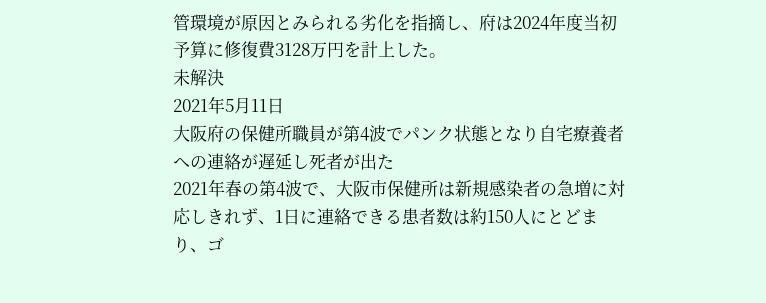管環境が原因とみられる劣化を指摘し、府は2024年度当初予算に修復費3128万円を計上した。
未解決
2021年5月11日
大阪府の保健所職員が第4波でパンク状態となり自宅療養者への連絡が遅延し死者が出た
2021年春の第4波で、大阪市保健所は新規感染者の急増に対応しきれず、1日に連絡できる患者数は約150人にとどまり、ゴ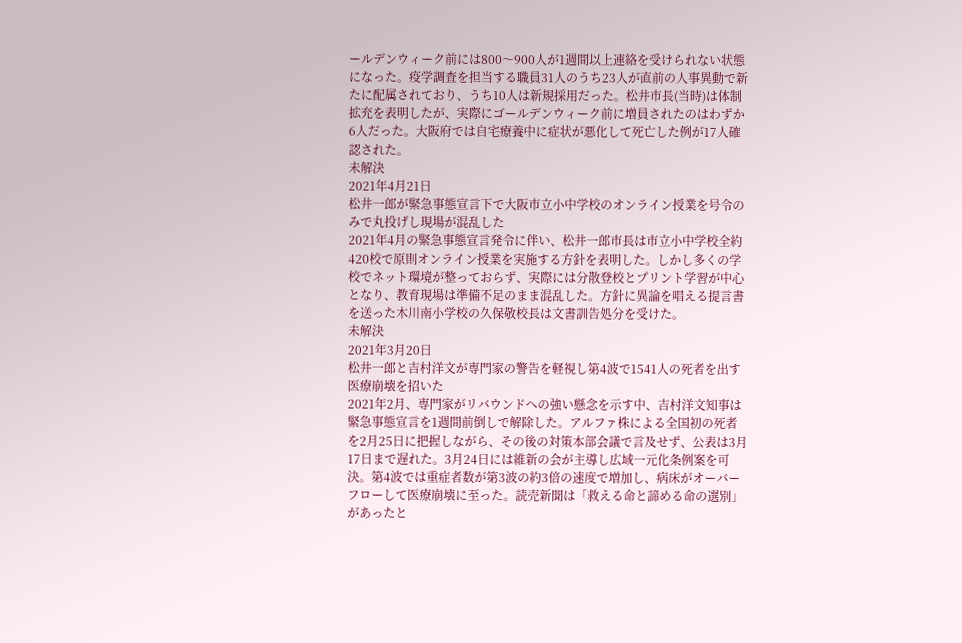ールデンウィーク前には800〜900人が1週間以上連絡を受けられない状態になった。疫学調査を担当する職員31人のうち23人が直前の人事異動で新たに配属されており、うち10人は新規採用だった。松井市長(当時)は体制拡充を表明したが、実際にゴールデンウィーク前に増員されたのはわずか6人だった。大阪府では自宅療養中に症状が悪化して死亡した例が17人確認された。
未解決
2021年4月21日
松井一郎が緊急事態宣言下で大阪市立小中学校のオンライン授業を号令のみで丸投げし現場が混乱した
2021年4月の緊急事態宣言発令に伴い、松井一郎市長は市立小中学校全約420校で原則オンライン授業を実施する方針を表明した。しかし多くの学校でネット環境が整っておらず、実際には分散登校とプリント学習が中心となり、教育現場は準備不足のまま混乱した。方針に異論を唱える提言書を送った木川南小学校の久保敬校長は文書訓告処分を受けた。
未解決
2021年3月20日
松井一郎と吉村洋文が専門家の警告を軽視し第4波で1541人の死者を出す医療崩壊を招いた
2021年2月、専門家がリバウンドへの強い懸念を示す中、吉村洋文知事は緊急事態宣言を1週間前倒しで解除した。アルファ株による全国初の死者を2月25日に把握しながら、その後の対策本部会議で言及せず、公表は3月17日まで遅れた。3月24日には維新の会が主導し広域一元化条例案を可決。第4波では重症者数が第3波の約3倍の速度で増加し、病床がオーバーフローして医療崩壊に至った。読売新聞は「救える命と諦める命の選別」があったと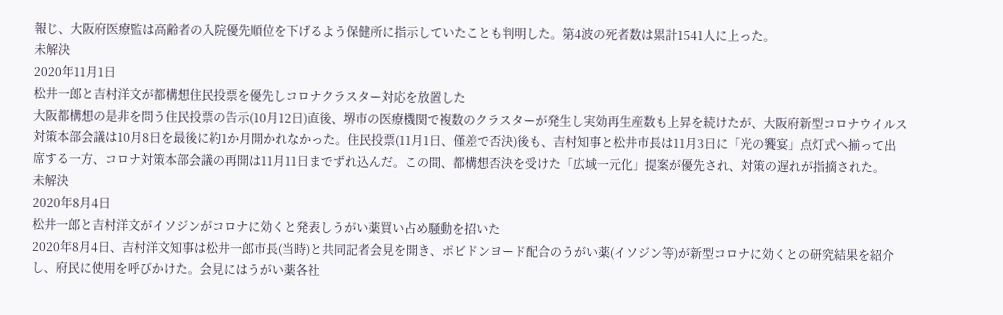報じ、大阪府医療監は高齢者の入院優先順位を下げるよう保健所に指示していたことも判明した。第4波の死者数は累計1541人に上った。
未解決
2020年11月1日
松井一郎と吉村洋文が都構想住民投票を優先しコロナクラスター対応を放置した
大阪都構想の是非を問う住民投票の告示(10月12日)直後、堺市の医療機関で複数のクラスターが発生し実効再生産数も上昇を続けたが、大阪府新型コロナウイルス対策本部会議は10月8日を最後に約1か月開かれなかった。住民投票(11月1日、僅差で否決)後も、吉村知事と松井市長は11月3日に「光の饗宴」点灯式へ揃って出席する一方、コロナ対策本部会議の再開は11月11日までずれ込んだ。この間、都構想否決を受けた「広域一元化」提案が優先され、対策の遅れが指摘された。
未解決
2020年8月4日
松井一郎と吉村洋文がイソジンがコロナに効くと発表しうがい薬買い占め騒動を招いた
2020年8月4日、吉村洋文知事は松井一郎市長(当時)と共同記者会見を開き、ポビドンヨード配合のうがい薬(イソジン等)が新型コロナに効くとの研究結果を紹介し、府民に使用を呼びかけた。会見にはうがい薬各社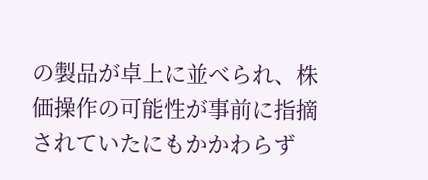の製品が卓上に並べられ、株価操作の可能性が事前に指摘されていたにもかかわらず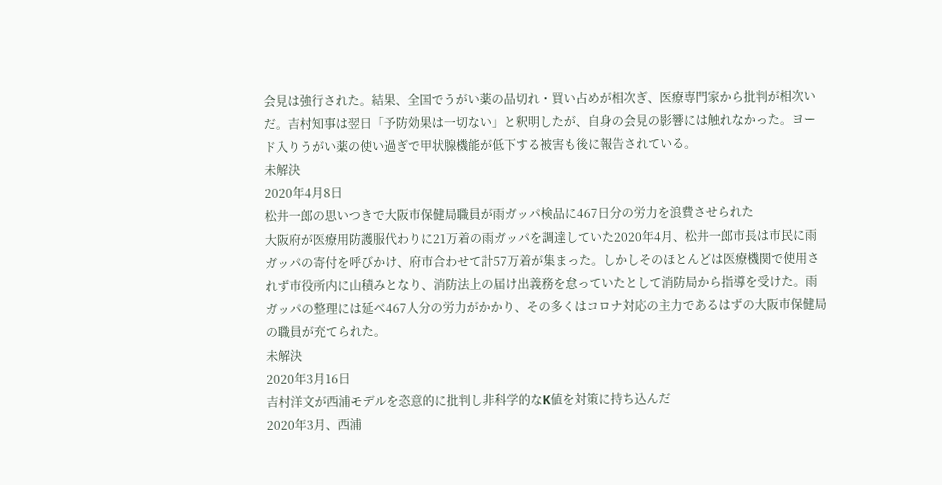会見は強行された。結果、全国でうがい薬の品切れ・買い占めが相次ぎ、医療専門家から批判が相次いだ。吉村知事は翌日「予防効果は一切ない」と釈明したが、自身の会見の影響には触れなかった。ヨード入りうがい薬の使い過ぎで甲状腺機能が低下する被害も後に報告されている。
未解決
2020年4月8日
松井一郎の思いつきで大阪市保健局職員が雨ガッパ検品に467日分の労力を浪費させられた
大阪府が医療用防護服代わりに21万着の雨ガッパを調達していた2020年4月、松井一郎市長は市民に雨ガッパの寄付を呼びかけ、府市合わせて計57万着が集まった。しかしそのほとんどは医療機関で使用されず市役所内に山積みとなり、消防法上の届け出義務を怠っていたとして消防局から指導を受けた。雨ガッパの整理には延べ467人分の労力がかかり、その多くはコロナ対応の主力であるはずの大阪市保健局の職員が充てられた。
未解決
2020年3月16日
吉村洋文が西浦モデルを恣意的に批判し非科学的なK値を対策に持ち込んだ
2020年3月、西浦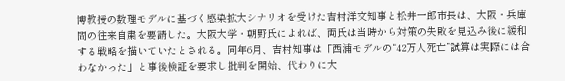博教授の数理モデルに基づく感染拡大シナリオを受けた吉村洋文知事と松井一郎市長は、大阪・兵庫間の往来自粛を要請した。大阪大学・朝野氏によれば、両氏は当時から対策の失敗を見込み後に緩和する戦略を描いていたとされる。同年6月、吉村知事は「西浦モデルの“42万人死亡”試算は実際には合わなかった」と事後検証を要求し批判を開始、代わりに大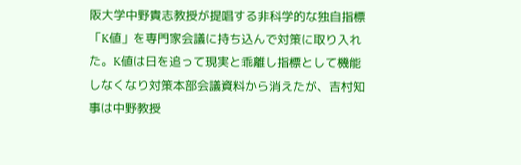阪大学中野貴志教授が提唱する非科学的な独自指標「K値」を専門家会議に持ち込んで対策に取り入れた。K値は日を追って現実と乖離し指標として機能しなくなり対策本部会議資料から消えたが、吉村知事は中野教授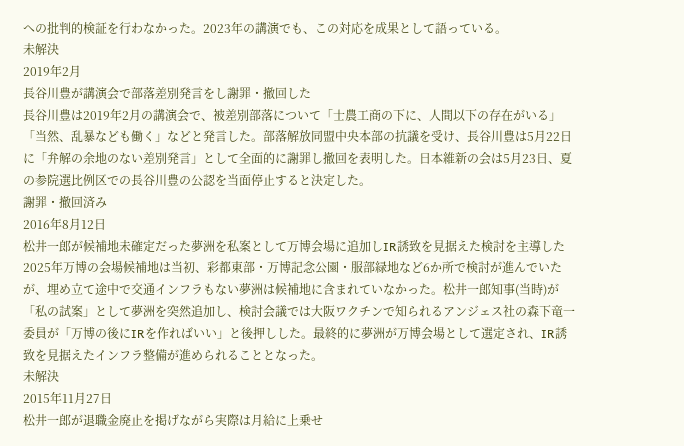への批判的検証を行わなかった。2023年の講演でも、この対応を成果として語っている。
未解決
2019年2月
長谷川豊が講演会で部落差別発言をし謝罪・撤回した
長谷川豊は2019年2月の講演会で、被差別部落について「士農工商の下に、人間以下の存在がいる」「当然、乱暴なども働く」などと発言した。部落解放同盟中央本部の抗議を受け、長谷川豊は5月22日に「弁解の余地のない差別発言」として全面的に謝罪し撤回を表明した。日本維新の会は5月23日、夏の参院選比例区での長谷川豊の公認を当面停止すると決定した。
謝罪・撤回済み
2016年8月12日
松井一郎が候補地未確定だった夢洲を私案として万博会場に追加しIR誘致を見据えた検討を主導した
2025年万博の会場候補地は当初、彩都東部・万博記念公園・服部緑地など6か所で検討が進んでいたが、埋め立て途中で交通インフラもない夢洲は候補地に含まれていなかった。松井一郎知事(当時)が「私の試案」として夢洲を突然追加し、検討会議では大阪ワクチンで知られるアンジェス社の森下竜一委員が「万博の後にIRを作ればいい」と後押しした。最終的に夢洲が万博会場として選定され、IR誘致を見据えたインフラ整備が進められることとなった。
未解決
2015年11月27日
松井一郎が退職金廃止を掲げながら実際は月給に上乗せ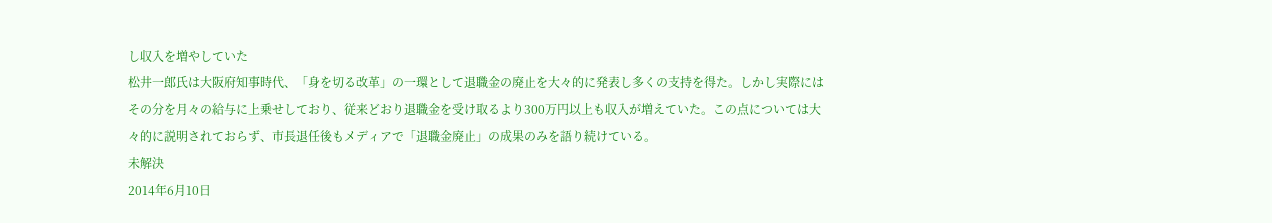し収入を増やしていた
松井一郎氏は大阪府知事時代、「身を切る改革」の一環として退職金の廃止を大々的に発表し多くの支持を得た。しかし実際にはその分を月々の給与に上乗せしており、従来どおり退職金を受け取るより300万円以上も収入が増えていた。この点については大々的に説明されておらず、市長退任後もメディアで「退職金廃止」の成果のみを語り続けている。
未解決
2014年6月10日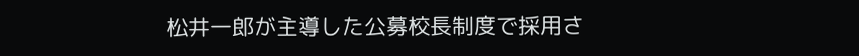松井一郎が主導した公募校長制度で採用さ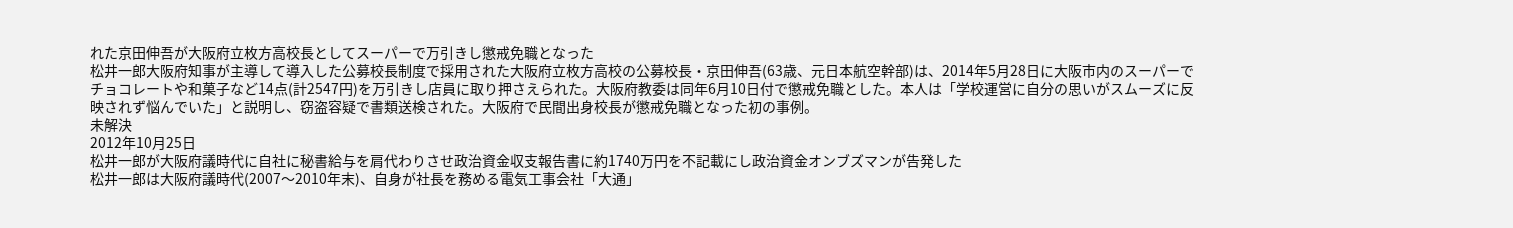れた京田伸吾が大阪府立枚方高校長としてスーパーで万引きし懲戒免職となった
松井一郎大阪府知事が主導して導入した公募校長制度で採用された大阪府立枚方高校の公募校長・京田伸吾(63歳、元日本航空幹部)は、2014年5月28日に大阪市内のスーパーでチョコレートや和菓子など14点(計2547円)を万引きし店員に取り押さえられた。大阪府教委は同年6月10日付で懲戒免職とした。本人は「学校運営に自分の思いがスムーズに反映されず悩んでいた」と説明し、窃盗容疑で書類送検された。大阪府で民間出身校長が懲戒免職となった初の事例。
未解決
2012年10月25日
松井一郎が大阪府議時代に自社に秘書給与を肩代わりさせ政治資金収支報告書に約1740万円を不記載にし政治資金オンブズマンが告発した
松井一郎は大阪府議時代(2007〜2010年末)、自身が社長を務める電気工事会社「大通」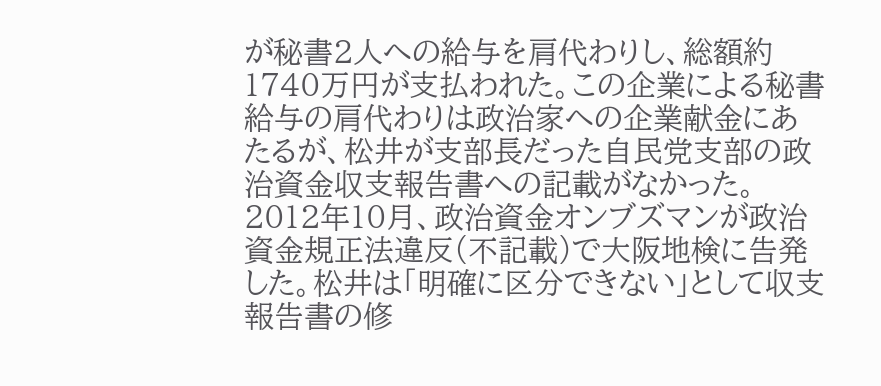が秘書2人への給与を肩代わりし、総額約1740万円が支払われた。この企業による秘書給与の肩代わりは政治家への企業献金にあたるが、松井が支部長だった自民党支部の政治資金収支報告書への記載がなかった。2012年10月、政治資金オンブズマンが政治資金規正法違反(不記載)で大阪地検に告発した。松井は「明確に区分できない」として収支報告書の修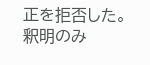正を拒否した。
釈明のみ